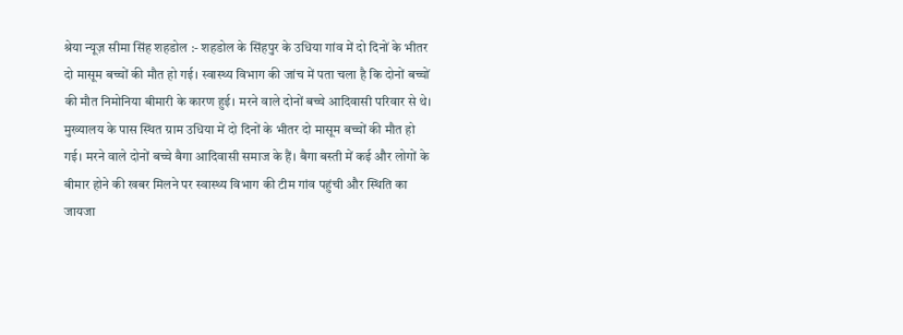श्रेया न्यूज़ सीमा सिंह शहडोल :- शहडोल के सिंहपुर के उधिया गांव में दो दिनों के भीतर दो मासूम बच्चों की मौत हो गई। स्वास्थ्य विभाग की जांच में पता चला है कि दोनों बच्चों की मौत निमोनिया बीमारी के कारण हुई। मरने वाले दोनों बच्चे आदिवासी परिवार से थे।
मुख्यालय के पास स्थित ग्राम उधिया में दो दिनों के भीतर दो मासूम बच्चों की मौत हो गई। मरने वाले दोनों बच्चे बैगा आदिवासी समाज के हैं। बैगा बस्ती में कई और लोगों के बीमार होने की खबर मिलने पर स्वास्थ्य विभाग की टीम गांव पहुंची और स्थिति का जायजा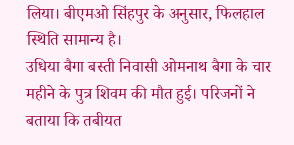लिया। बीएमओ सिंहपुर के अनुसार, फिलहाल स्थिति सामान्य है।
उधिया बैगा बस्ती निवासी ओमनाथ बैगा के चार महीने के पुत्र शिवम की मौत हुई। परिजनों ने बताया कि तबीयत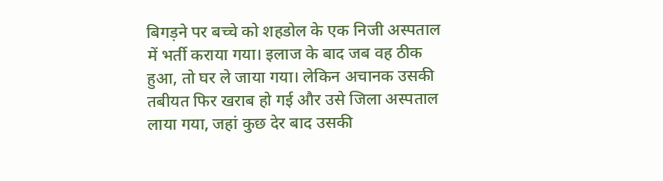बिगड़ने पर बच्चे को शहडोल के एक निजी अस्पताल में भर्ती कराया गया। इलाज के बाद जब वह ठीक हुआ, तो घर ले जाया गया। लेकिन अचानक उसकी तबीयत फिर खराब हो गई और उसे जिला अस्पताल लाया गया, जहां कुछ देर बाद उसकी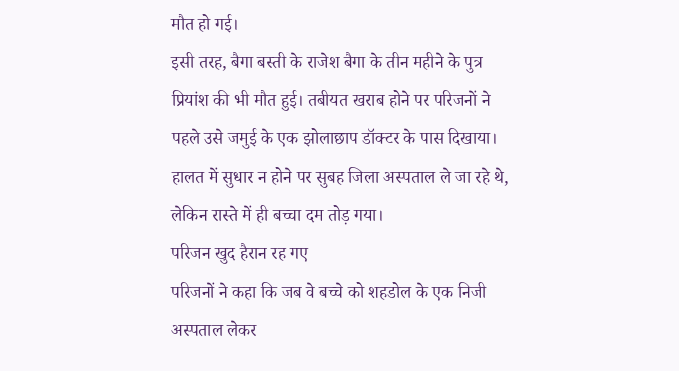मौत हो गई।
इसी तरह, बैगा बस्ती के राजेश बैगा के तीन महीने के पुत्र प्रियांश की भी मौत हुई। तबीयत खराब होने पर परिजनों ने पहले उसे जमुई के एक झोलाछाप डॉक्टर के पास दिखाया। हालत में सुधार न होने पर सुबह जिला अस्पताल ले जा रहे थे, लेकिन रास्ते में ही बच्चा दम तोड़ गया।
परिजन खुद हैरान रह गए
परिजनों ने कहा कि जब वे बच्चे को शहडोल के एक निजी अस्पताल लेकर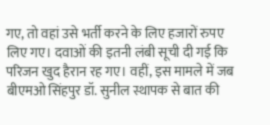गए, तो वहां उसे भर्ती करने के लिए हजारों रुपए लिए गए। दवाओं की इतनी लंबी सूची दी गई कि परिजन खुद हैरान रह गए। वहीं, इस मामले में जब बीएमओ सिंहपुर डॉ. सुनील स्थापक से बात की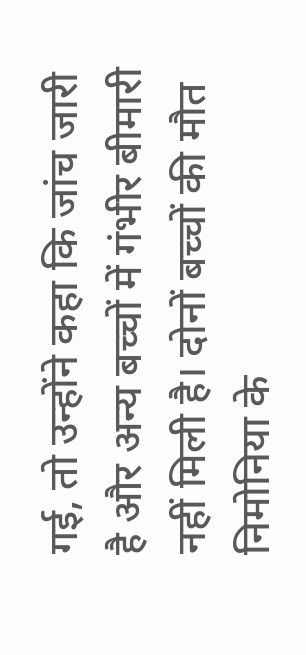गई, तो उन्होंने कहा कि जांच जारी है और अन्य बच्चों में गंभीर बीमारी नहीं मिली है। दोनों बच्चों की मौत निमोनिया के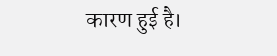कारण हुई है।